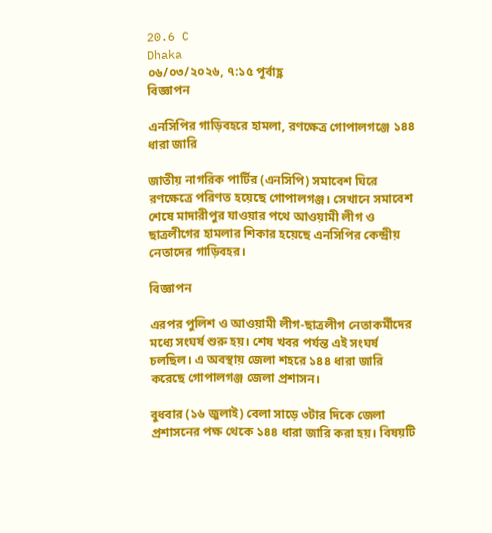20.6 C
Dhaka
০৬/০৩/২০২৬, ৭:১৫ পূর্বাহ্ণ
বিজ্ঞাপন

এনসিপির গাড়িবহরে হামলা, রণক্ষেত্র গোপালগঞ্জে ১৪৪ ধারা জারি

জাতীয় নাগরিক পার্টির (এনসিপি) সমাবেশ ঘিরে রণক্ষেত্রে পরিণত হয়েছে গোপালগঞ্জ। সেখানে সমাবেশ শেষে মাদারীপুর যাওয়ার পথে আওয়ামী লীগ ও ছাত্রলীগের হামলার শিকার হয়েছে এনসিপির কেন্দ্রীয় নেতাদের গাড়িবহর।

বিজ্ঞাপন

এরপর পুলিশ ও আওয়ামী লীগ-ছাত্রলীগ নেতাকর্মীদের মধ্যে সংঘর্ষ শুরু হয়। শেষ খবর পর্যন্ত এই সংঘর্ষ চলছিল। এ অবস্থায় জেলা শহরে ১৪৪ ধারা জারি করেছে গোপালগঞ্জ জেলা প্রশাসন।

বুধবার (১৬ জুলাই) বেলা সাড়ে ৩টার দিকে জেলা প্রশাসনের পক্ষ থেকে ১৪৪ ধারা জারি করা হয়। বিষয়টি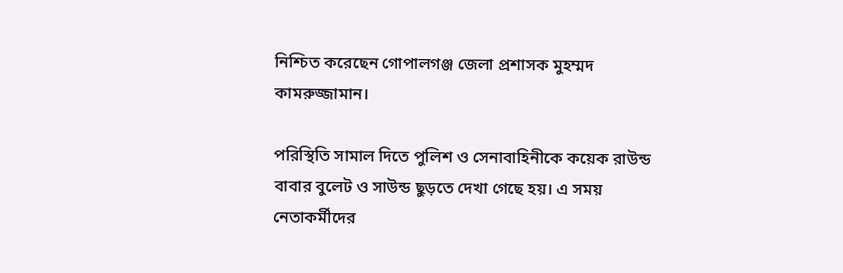নিশ্চিত করেছেন গোপালগঞ্জ জেলা প্রশাসক মুহম্মদ কামরুজ্জামান।

পরিস্থিতি সামাল দিতে পুলিশ ও সেনাবাহিনীকে কয়েক রাউন্ড বাবার বুলেট ও সাউন্ড ছুড়তে দেখা গেছে হয়। এ সময় নেতাকর্মীদের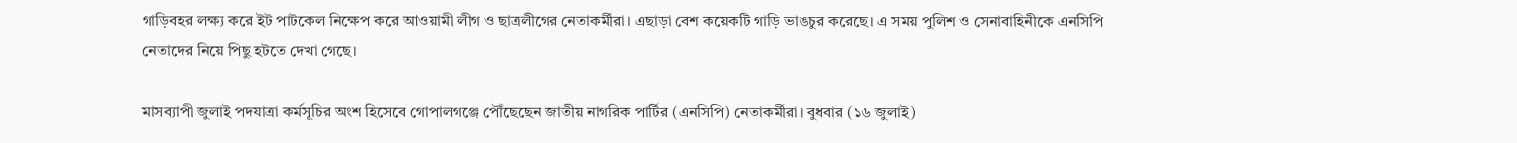গাড়িবহর লক্ষ্য করে ইট পাটকেল নিক্ষেপ করে আওয়ামী লীগ ও ছাত্রলীগের নেতাকর্মীরা। এছাড়া বেশ কয়েকটি গাড়ি ভাঙচুর করেছে। এ সময় পুলিশ ও সেনাবাহিনীকে এনসিপি নেতাদের নিয়ে পিছু হটতে দেখা গেছে।

মাসব্যাপী জুলাই পদযাত্রা কর্মসূচির অংশ হিসেবে গোপালগঞ্জে পৌঁছেছেন জাতীয় নাগরিক পার্টির (এনসিপি) নেতাকর্মীরা। বুধবার (১৬ জুলাই)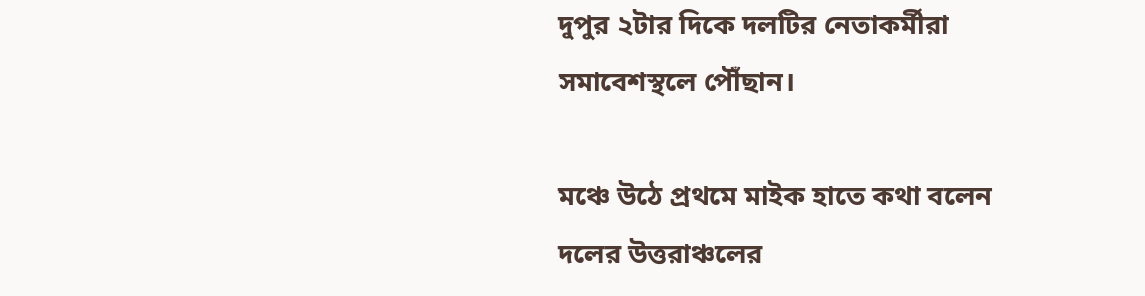দুপুর ২টার দিকে দলটির নেতাকর্মীরা সমাবেশস্থলে পৌঁছান।

মঞ্চে উঠে প্রথমে মাইক হাতে কথা বলেন দলের উত্তরাঞ্চলের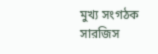মুখ্য সংগঠক সারজিস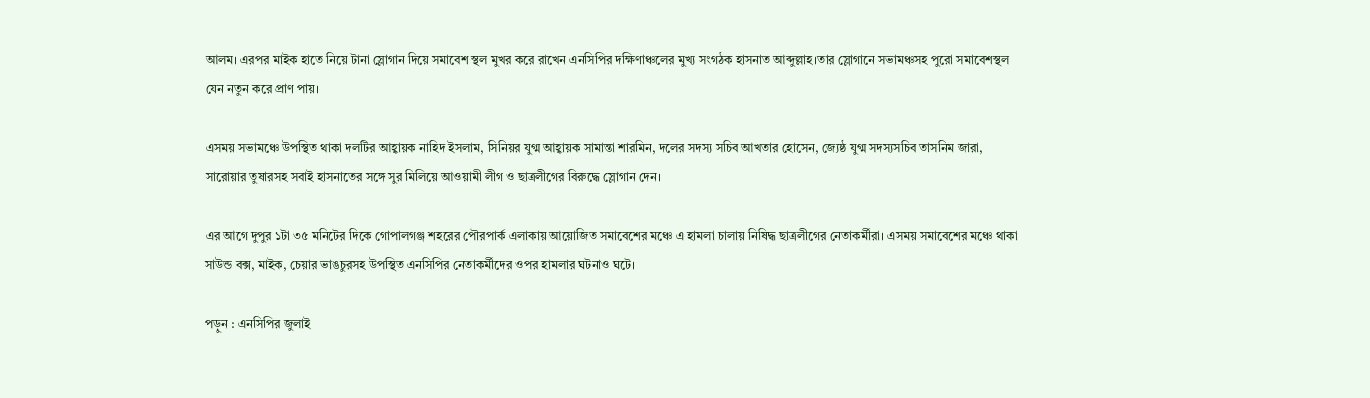আলম। এরপর মাইক হাতে নিয়ে টানা স্লোগান দিয়ে সমাবেশ স্থল মুখর করে রাখেন এনসিপির দক্ষিণাঞ্চলের মুখ্য সংগঠক হাসনাত আব্দুল্লাহ।তার স্লোগানে সভামঞ্চসহ পুরো সমাবেশস্থল যেন নতুন করে প্রাণ পায়।

এসময় সভামঞ্চে উপস্থিত থাকা দলটির আহ্বায়ক নাহিদ ইসলাম, সিনিয়র যুগ্ম আহ্বায়ক সামান্তা শারমিন, দলের সদস্য সচিব আখতার হোসেন, জ্যেষ্ঠ যুগ্ম সদস্যসচিব তাসনিম জারা, সারোয়ার তুষারসহ সবাই হাসনাতের সঙ্গে সুর মিলিয়ে আওয়ামী লীগ ও ছাত্রলীগের বিরুদ্ধে স্লোগান দেন।

এর আগে দুপুর ১টা ৩৫ মনিটের দিকে গোপালগঞ্জ শহরের পৌরপার্ক এলাকায় আয়োজিত সমাবেশের মঞ্চে এ হামলা চালায় নিষিদ্ধ ছাত্রলীগের নেতাকর্মীরা। এসময় সমাবেশের মঞ্চে থাকা সাউন্ড বক্স, মাইক, চেয়ার ভাঙচুরসহ উপস্থিত এনসিপির নেতাকর্মীদের ওপর হামলার ঘটনাও ঘটে।

পড়ুন : এনসিপির জুলাই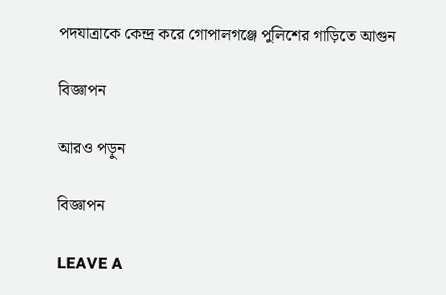পদযাত্রাকে কেন্দ্র করে গোপালগঞ্জে পুলিশের গাড়িতে আগুন

বিজ্ঞাপন

আরও পড়ুন

বিজ্ঞাপন

LEAVE A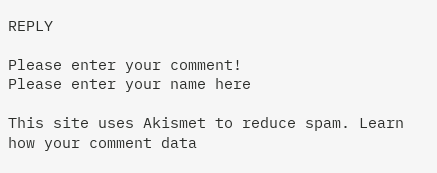REPLY

Please enter your comment!
Please enter your name here

This site uses Akismet to reduce spam. Learn how your comment data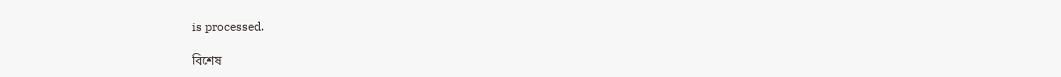is processed.

বিশেষ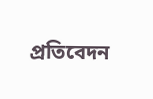প্রতিবেদন